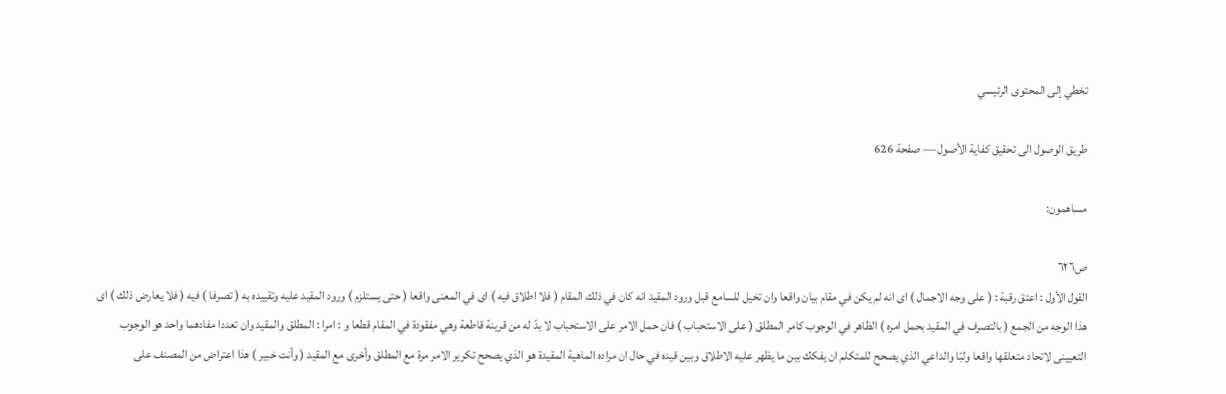تخطي إلى المحتوى الرئيسي

طريق الوصول الى تحقيق كفاية الأصول — صفحة 626

مساهمون:

ص٦٢٦
القول الأول : اعتق رقبة : ( على وجه الاجمال ) اى انه لم يكن في مقام بيان واقعا وان تخيل للسامع قبل ورود المقيد انه كان في ذلك المقام ( فلا اطلاق فيه ) اى في المعنى واقعا ( حتى يستلزم ) ورود المقيد عليه وتقييده به ( تصرفا ) فيه ( فلا يعارض ذلك ) اى هذا الوجه من الجمع ( بالتصرف في المقيد بحمل امره ) الظاهر في الوجوب كامر المطلق ( على الاستحباب ) فان حمل الامر على الاستحباب لا بدّ له من قرينة قاطعة وهي مفقودة في المقام قطعا و : امرا : المطلق والمقيد وان تعددا مفادهما واحد هو الوجوب التعيينى لاتحاد متعلقها واقعا ولبّا والداعي الذي يصحح للمتكلم ان يفكك بين ما يظهر عليه الاطلاق وبين قيده في حال ان مراده الماهية المقيدة هو الذي يصحح تكرير الامر مرة مع المطلق وأخرى مع المقيد ( وأنت خبير ) هذا اعتراض من المصنف على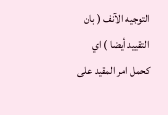التوجيه الآنف ( بان التقييد أيضا ) اي كحمل امر المقيد على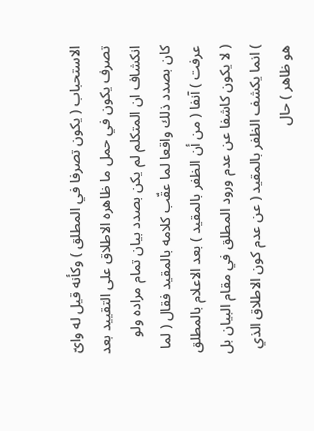الاستحباب ( يكون تصرفا في المطلق ) وكأنه قيل له واىّ تصرف يكون في حمل ما ظاهره الاطلاق على التقييد بعد انكشاف ان المتكلم لم يكن بصدد بيان تمام مراده ولو كان بصدد ذلك واقعا لما عقّب كلامه بالمقيد فقال ( لما عرفت ) آنفا ( من أن الظفر بالمقيد ) بعد الاعلام بالمطلق ( لا يكون كاشفا عن عدم ورود المطلق في مقام البيان بل ) انما يكشف الظفر بالمقيد ( عن عدم كون الاطلاق الذي هو ظاهر ) حال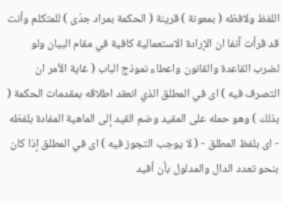اللفظ ولافظه ( بمعونة ) قرينة ( الحكمة بمراد جدّى ) للمتكلم وأنت قد قرأت آنفا ان الإرادة الاستعمالية كافية في مقام البيان ولو لضرب القاعدة والقانون واعطاء نموذج الباب ( غاية الأمر ان التصرف فيه ) اى في المطلق الذي انعقد اطلاقه بمقدمات الحكمة ( بذلك ) وهو حمله على المقيد وضم القيد إلى الماهية المفادة بلفظه - اى بلفظ المطلق - ( لا يوجب التجوز فيه ) اى في المطلق إذا كان بنحو تعدد الدال والمدلول بأن أفيد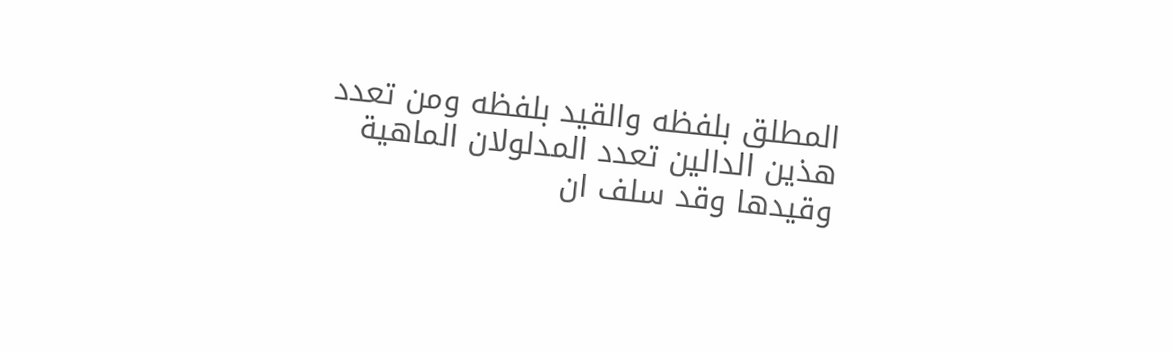المطلق بلفظه والقيد بلفظه ومن تعدد هذين الدالين تعدد المدلولان الماهية وقيدها وقد سلف ان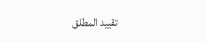تقييد المطلق